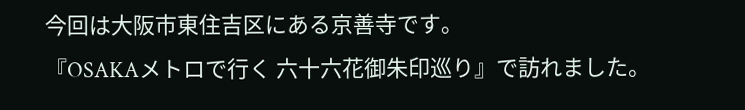今回は大阪市東住吉区にある京善寺です。
『OSAKAメトロで行く 六十六花御朱印巡り』で訪れました。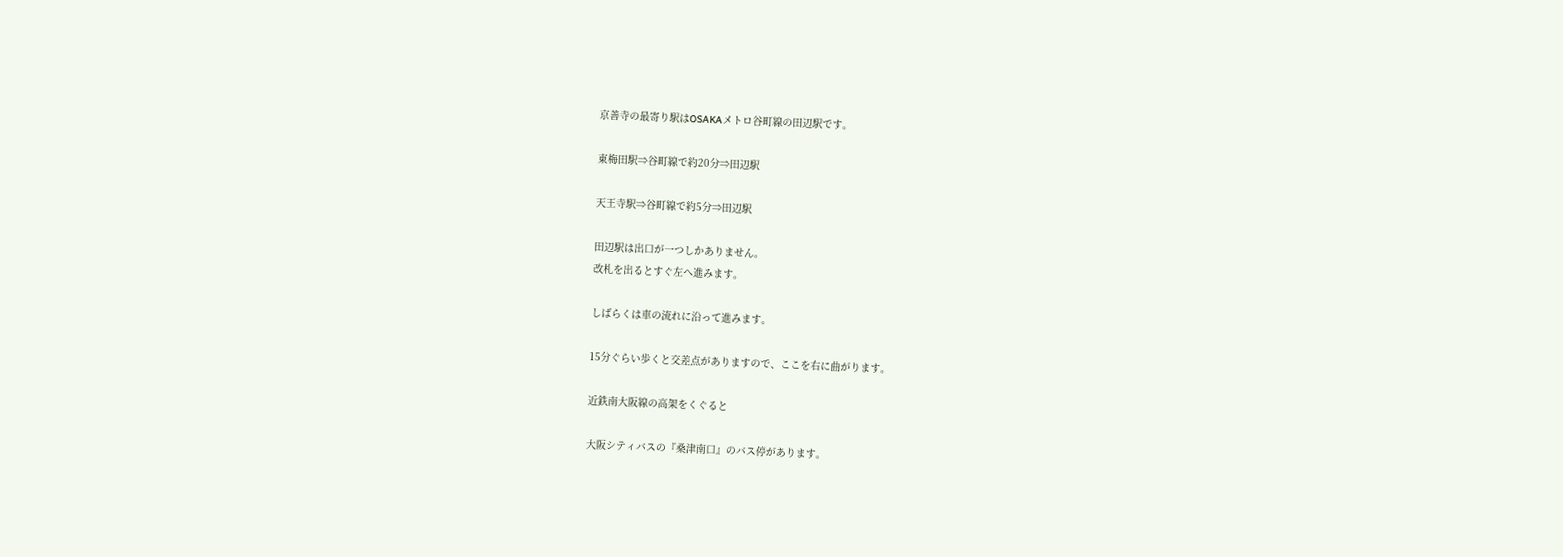京善寺の最寄り駅はOSAKAメトロ谷町線の田辺駅です。

東梅田駅⇒谷町線で約20分⇒田辺駅

天王寺駅⇒谷町線で約5分⇒田辺駅

田辺駅は出口が一つしかありません。
改札を出るとすぐ左へ進みます。

しばらくは車の流れに沿って進みます。

15分ぐらい歩くと交差点がありますので、ここを右に曲がります。

近鉄南大阪線の高架をくぐると

大阪シティバスの『桑津南口』のバス停があります。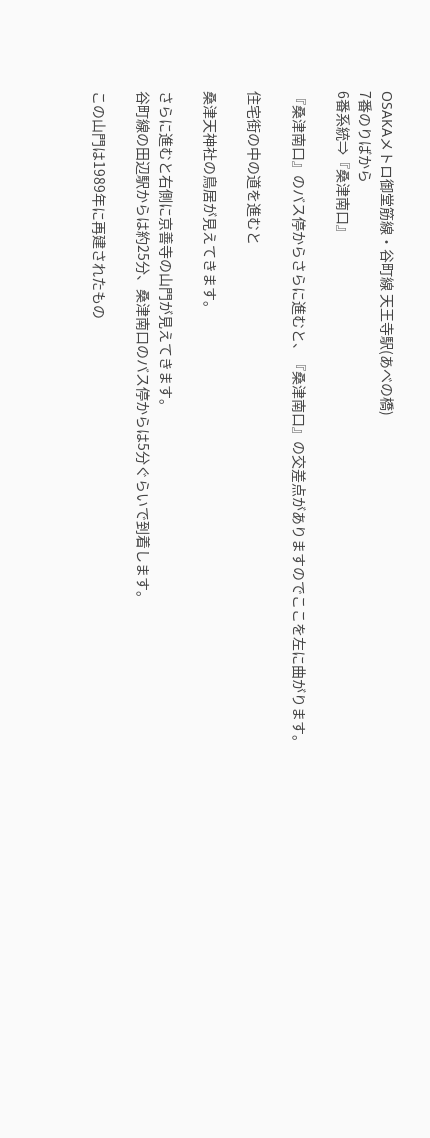OSAKAメトロ御堂筋線・谷町線 天王寺駅(あべの橋)
7番のりばから
6番系統⇒『桑津南口』

『桑津南口』のバス停からさらに進むと、『桑津南口』の交差点がありますのでここを左に曲がります。

住宅街の中の道を進むと

桑津天神社の鳥居が見えてきます。

さらに進むと右側に京善寺の山門が見えてきます。
谷町線の田辺駅からは約25分、桑津南口のバス停からは5分ぐらいで到着します。

この山門は1989年に再建されたもの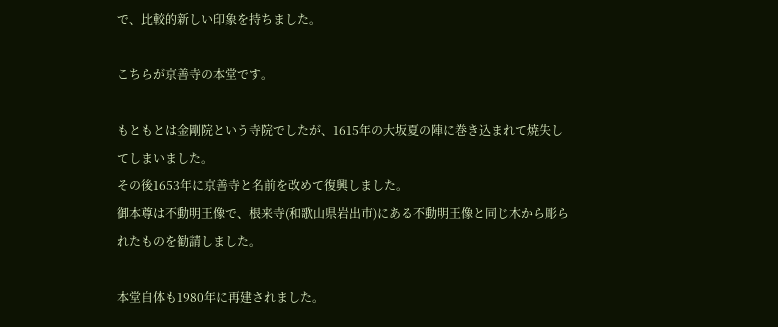で、比較的新しい印象を持ちました。

こちらが京善寺の本堂です。

もともとは金剛院という寺院でしたが、1615年の大坂夏の陣に巻き込まれて焼失してしまいました。
その後1653年に京善寺と名前を改めて復興しました。
御本尊は不動明王像で、根来寺(和歌山県岩出市)にある不動明王像と同じ木から彫られたものを勧請しました。

本堂自体も1980年に再建されました。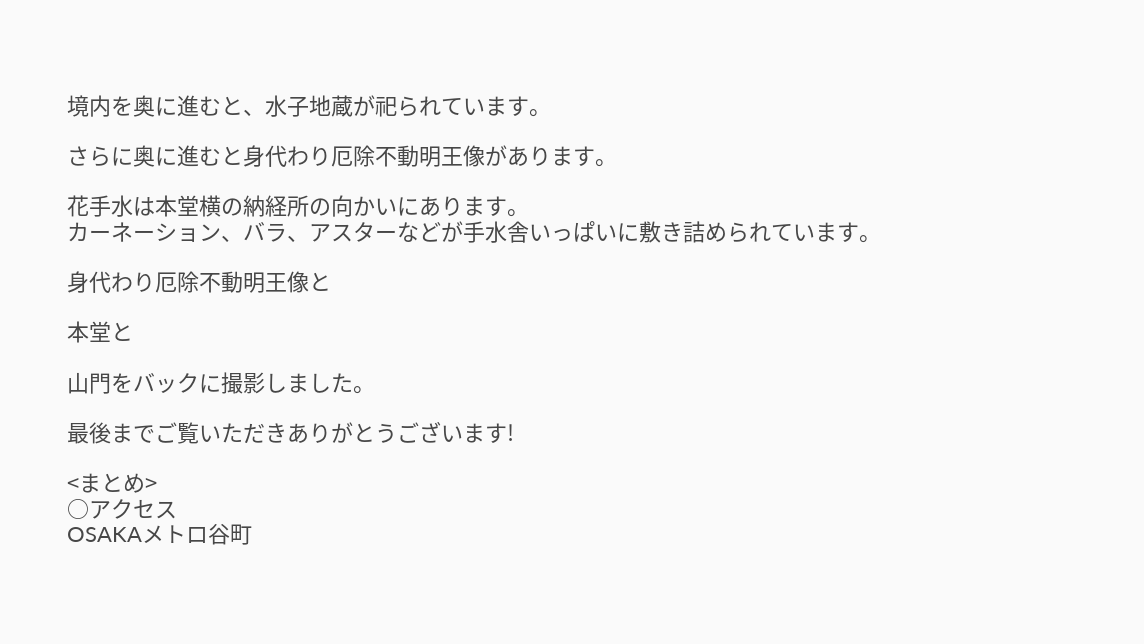境内を奥に進むと、水子地蔵が祀られています。

さらに奥に進むと身代わり厄除不動明王像があります。

花手水は本堂横の納経所の向かいにあります。
カーネーション、バラ、アスターなどが手水舎いっぱいに敷き詰められています。

身代わり厄除不動明王像と

本堂と

山門をバックに撮影しました。

最後までご覧いただきありがとうございます!

<まとめ>
○アクセス
OSAKAメトロ谷町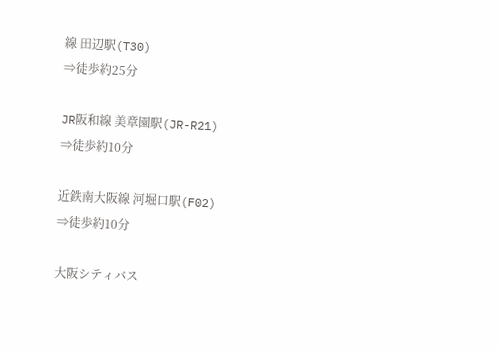線 田辺駅(T30)
⇒徒歩約25分

JR阪和線 美章園駅(JR-R21)
⇒徒歩約10分

近鉄南大阪線 河堀口駅(F02)
⇒徒歩約10分

大阪シティバス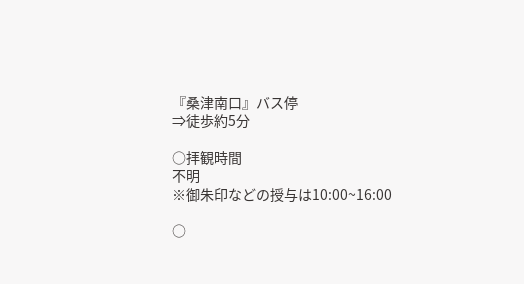『桑津南口』バス停
⇒徒歩約5分

○拝観時間
不明
※御朱印などの授与は10:00~16:00

○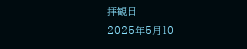拝観日
2025年5月10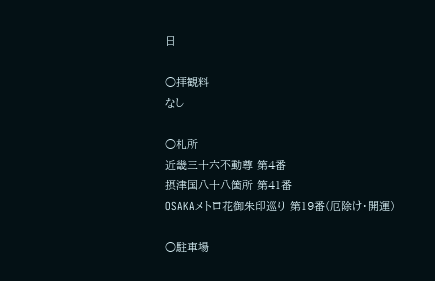日

○拝観料
なし

○札所
近畿三十六不動尊 第4番
摂津国八十八箇所 第41番
OSAKAメトロ花御朱印巡り 第19番(厄除け・開運)

○駐車場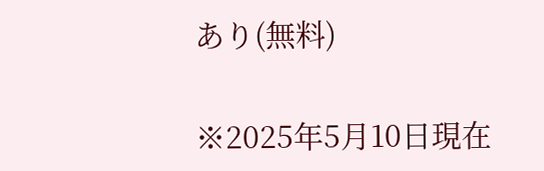あり(無料)

※2025年5月10日現在